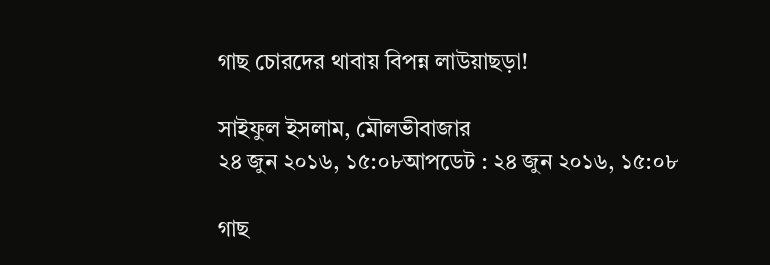গাছ চোরদের থাবায় বিপন্ন লাউয়াছড়া!

সাইফুল ইসলাম, মৌলভীবাজার
২৪ জুন ২০১৬, ১৫:০৮আপডেট : ২৪ জুন ২০১৬, ১৫:০৮

গাছ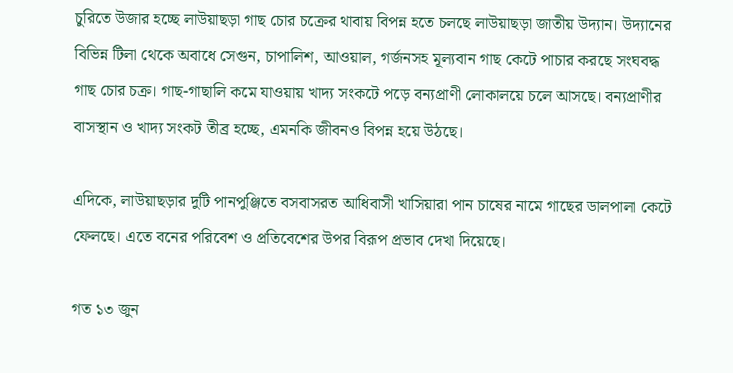চুরিতে উজার হচ্ছে লাউয়াছড়া গাছ চোর চক্রের থাবায় বিপন্ন হতে চলছে লাউয়াছড়া জাতীয় উদ্যান। উদ্যানের বিভিন্ন টিলা থেকে অবাধে সেগুন, চাপালিশ, আওয়াল, গর্জনসহ মূল্যবান গাছ কেটে পাচার করছে সংঘবদ্ধ গাছ চোর চক্র। গাছ-গাছালি কমে যাওয়ায় খাদ্য সংকটে পড়ে বন্যপ্রাণী লোকালয়ে চলে আসছে। বন্যপ্রাণীর বাসস্থান ও খাদ্য সংকট তীব্র হচ্ছে, এমনকি জীবনও বিপন্ন হয়ে উঠছে।

এদিকে, লাউয়াছড়ার দুটি পানপুঞ্জিতে বসবাসরত আধিবাসী খাসিয়ারা পান চাষের নামে গাছের ডালপালা কেটে ফেলছে। এতে বনের পরিবেশ ও প্রতিবেশের উপর বিরূপ প্রভাব দেখা দিয়েছে।

গত ১৩ জুন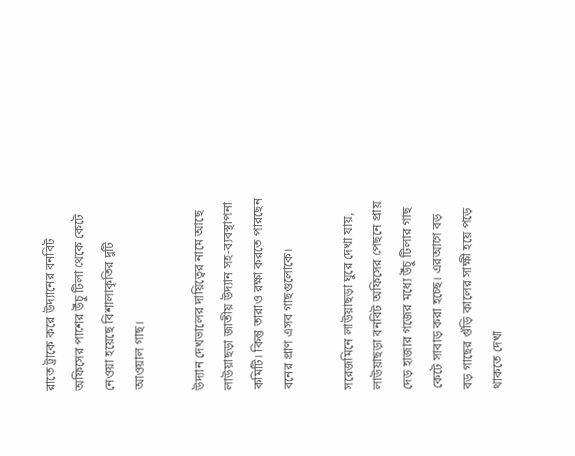রাতে ট্রাকে করে উদ্যানের বনবিট অফিসের পাশের উঁচু টিলা থেকে কেটে নেওয়া হয়েছে বিশালাকৃতির দুটি আওয়াল গাছ।

উদ্যান দেখভালের দায়িত্বের নামে আছে লাউয়াছড়া জাতীয় উদ্যান সহ-ব্যবস্থাপনা কমিটি। কিন্তু তারাও রক্ষা করতে পারছেন বনের প্রাণ এসব গাছগুলোকে।

সরেজমিনে লাউয়াছড়া ঘুরে দেখা যায়, লাউয়াছড়া বনবিট অফিসের পেছনে প্রায় দেড় হাজার গজের মধ্যে উঁচু টিলার গাছ কেটে সাবাড় করা হচ্ছে। এরআগে বড় বড় গাছের গুঁড়ি কালের সাক্ষী হয়ে পড়ে থাকতে দেখা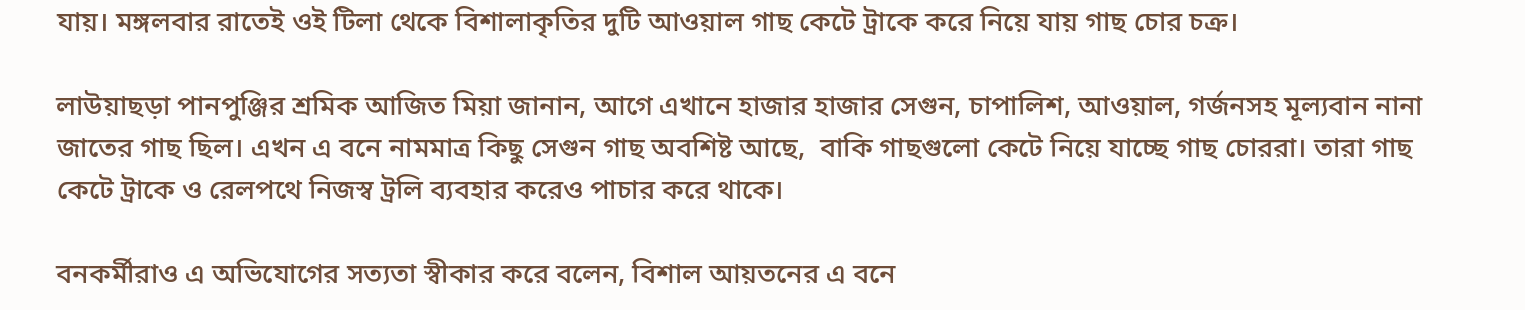যায়। মঙ্গলবার রাতেই ওই টিলা থেকে বিশালাকৃতির দুটি আওয়াল গাছ কেটে ট্রাকে করে নিয়ে যায় গাছ চোর চক্র।

লাউয়াছড়া পানপুঞ্জির শ্রমিক আজিত মিয়া জানান, আগে এখানে হাজার হাজার সেগুন, চাপালিশ, আওয়াল, গর্জনসহ মূল্যবান নানা জাতের গাছ ছিল। এখন এ বনে নামমাত্র কিছু সেগুন গাছ অবশিষ্ট আছে,  বাকি গাছগুলো কেটে নিয়ে যাচ্ছে গাছ চোররা। তারা গাছ কেটে ট্রাকে ও রেলপথে নিজস্ব ট্রলি ব্যবহার করেও পাচার করে থাকে।

বনকর্মীরাও এ অভিযোগের সত্যতা স্বীকার করে বলেন, বিশাল আয়তনের এ বনে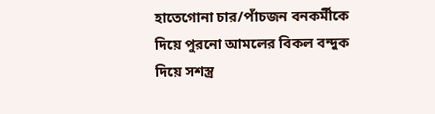হাতেগোনা চার/পাঁচজন বনকর্মীকে দিয়ে পুরনো আমলের বিকল বন্দুক দিয়ে সশস্ত্র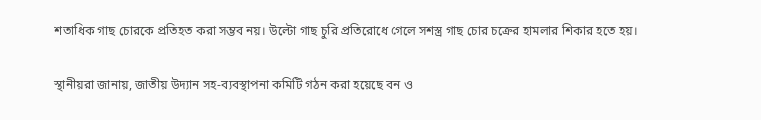শতাধিক গাছ চোরকে প্রতিহত করা সম্ভব নয়। উল্টো গাছ চুরি প্রতিরোধে গেলে সশস্ত্র গাছ চোর চক্রের হামলার শিকার হতে হয়।

স্থানীয়রা জানায়, জাতীয় উদ্যান সহ-ব্যবস্থাপনা কমিটি গঠন করা হয়েছে বন ও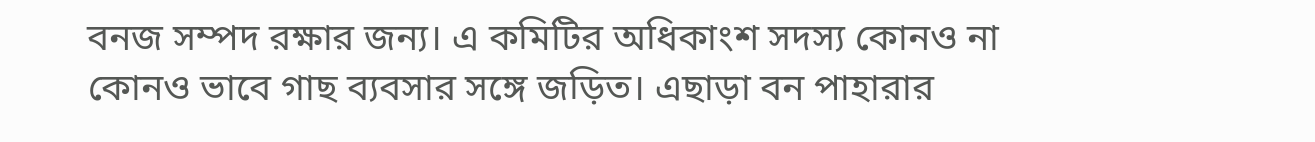বনজ সম্পদ রক্ষার জন্য। এ কমিটির অধিকাংশ সদস্য কোনও না কোনও ভাবে গাছ ব্যবসার সঙ্গে জড়িত। এছাড়া বন পাহারার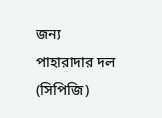জন্য পাহারাদার দল (সিপিজি)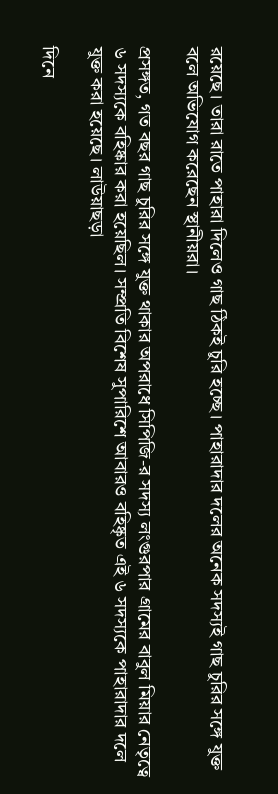রয়েছে। তারা রাতে পাহারা দিলেও গাছ ঠিকই চুরি হচ্ছে। পাহারাদার দলের অনেক সদস্যই গাছ চুরির সঙ্গে যুক্ত বলে অভিযোগ করেছেন স্থানীয়রা।

প্রসঙ্গত, গত বছর গাছ চুরির সঙ্গে যুক্ত থাকার অপরাধে সিপিজি-র সদস্য লংগুরপার গ্রামের বাবুল মিয়ার নেতৃত্বে ৬ সদস্যকে বহিষ্কার করা হয়েছিল। সম্প্রতি বিশেষ সুপারিশে আবারও বহিষ্কৃত এই ৬ সদস্যকে পাহারাদার দলে যুক্ত করা হয়েছে। লাউয়াছড়া

দিনে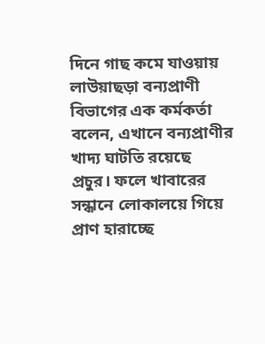দিনে গাছ কমে যাওয়ায় লাউয়াছড়া বন্যপ্রাণী বিভাগের এক কর্মকর্তা বলেন, এখানে বন্যপ্রাণীর খাদ্য ঘাটতি রয়েছে প্রচুর। ফলে খাবারের সন্ধানে লোকালয়ে গিয়ে প্রাণ হারাচ্ছে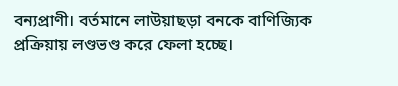বন্যপ্রাণী। বর্তমানে লাউয়াছড়া বনকে বাণিজ্যিক প্রক্রিয়ায় লণ্ডভণ্ড করে ফেলা হচ্ছে।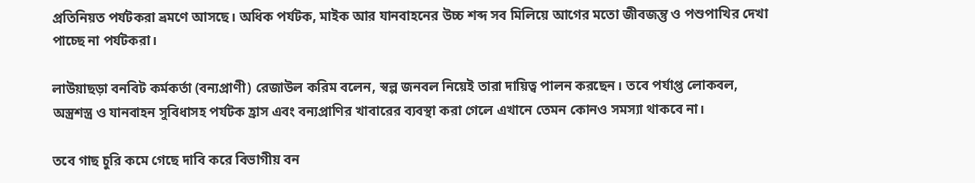প্রতিনিয়ত পর্যটকরা ভ্রমণে আসছে। অধিক পর্যটক, মাইক আর যানবাহনের উচ্চ শব্দ সব মিলিয়ে আগের মতো জীবজন্তু ও পশুপাখির দেখা পাচ্ছে না পর্যটকরা।

লাউয়াছড়া বনবিট কর্মকর্তা (বন্যপ্রাণী) রেজাউল করিম বলেন, স্বল্প জনবল নিয়েই তারা দায়িত্ব পালন করছেন। তবে পর্যাপ্ত লোকবল, অস্ত্রশস্ত্র ও যানবাহন সুবিধাসহ পর্যটক হ্রাস এবং বন্যপ্রাণির খাবারের ব্যবস্থা করা গেলে এখানে তেমন কোনও সমস্যা থাকবে না।

তবে গাছ চুরি কমে গেছে দাবি করে বিভাগীয় বন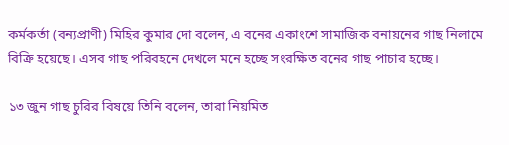কর্মকর্তা (বন্যপ্রাণী) মিহির কুমার দো বলেন, এ বনের একাংশে সামাজিক বনায়নের গাছ নিলামে বিক্রি হয়েছে। এসব গাছ পরিবহনে দেখলে মনে হচ্ছে সংরক্ষিত বনের গাছ পাচার হচ্ছে।

১৩ জুন গাছ চুরির বিষয়ে তিনি বলেন, তারা নিয়মিত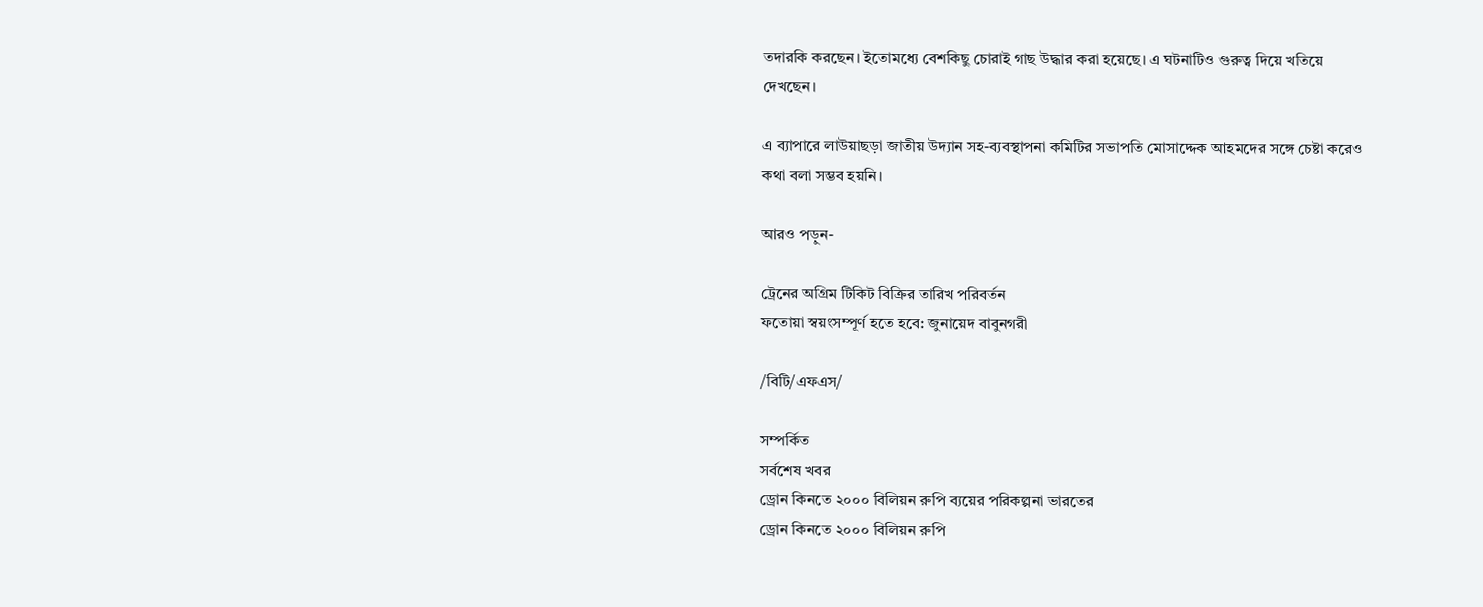তদারকি করছেন। ইতোমধ্যে বেশকিছু চোরাই গাছ উদ্ধার করা হয়েছে। এ ঘটনাটিও গুরুত্ব দিয়ে খতিয়ে দেখছেন।

এ ব্যাপারে লাউয়াছড়া জাতীয় উদ্যান সহ-ব্যবস্থাপনা কমিটির সভাপতি মোসাদ্দেক আহমদের সঙ্গে চেষ্টা করেও কথা বলা সম্ভব হয়নি।

আরও পড়ুন-

ট্রেনের অগ্রিম টিকিট বিক্রির তারিখ পরিবর্তন
ফতোয়া স্বয়ংসম্পূর্ণ হতে হবে: জুনায়েদ বাবুনগরী

/বিটি/এফএস/

সম্পর্কিত
সর্বশেষ খবর
ড্রোন কিনতে ২০০০ বিলিয়ন রুপি ব্যয়ের পরিকল্পনা ভারতের
ড্রোন কিনতে ২০০০ বিলিয়ন রুপি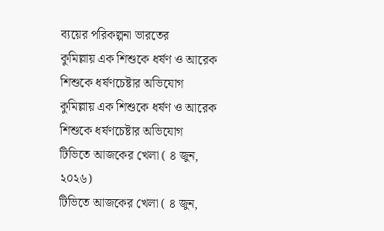ব্যয়ের পরিকল্পনা ভারতের
কুমিল্লায় এক শিশুকে ধর্ষণ ও আরেক শিশুকে ধর্ষণচেষ্টার অভিযোগ
কুমিল্লায় এক শিশুকে ধর্ষণ ও আরেক শিশুকে ধর্ষণচেষ্টার অভিযোগ
টিভিতে আজকের খেলা ( ৪ জুন, ২০২৬)
টিভিতে আজকের খেলা ( ৪ জুন,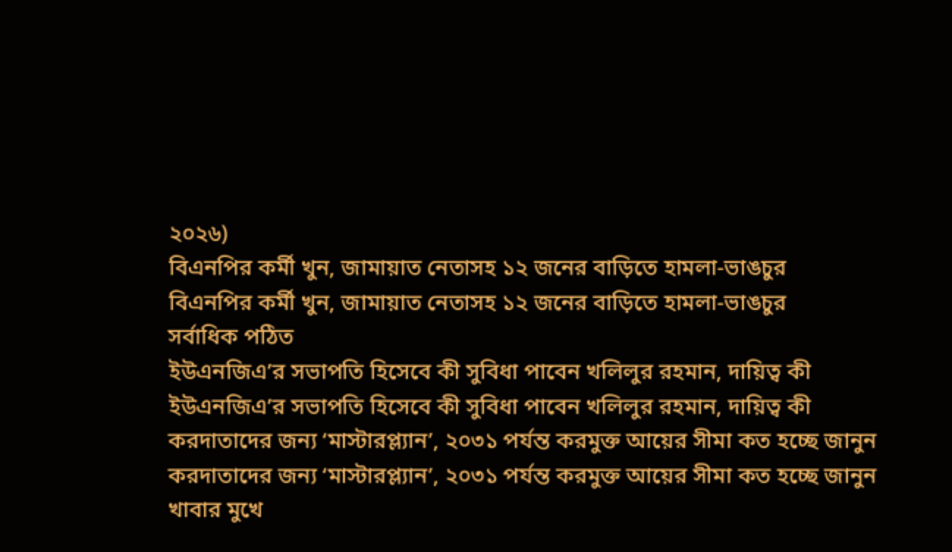২০২৬)
বিএনপির কর্মী খুন, জামায়াত নেতাসহ ১২ জনের বাড়িতে হামলা-ভাঙচুর
বিএনপির কর্মী খুন, জামায়াত নেতাসহ ১২ জনের বাড়িতে হামলা-ভাঙচুর
সর্বাধিক পঠিত
ইউএনজিএ’র সভাপতি হিসেবে কী সুবিধা পাবেন খলিলুর রহমান, দায়িত্ব কী
ইউএনজিএ’র সভাপতি হিসেবে কী সুবিধা পাবেন খলিলুর রহমান, দায়িত্ব কী
করদাতাদের জন্য ‘মাস্টারপ্ল্যান’, ২০৩১ পর্যন্ত করমুক্ত আয়ের সীমা কত হচ্ছে জানুন
করদাতাদের জন্য ‘মাস্টারপ্ল্যান’, ২০৩১ পর্যন্ত করমুক্ত আয়ের সীমা কত হচ্ছে জানুন
খাবার মুখে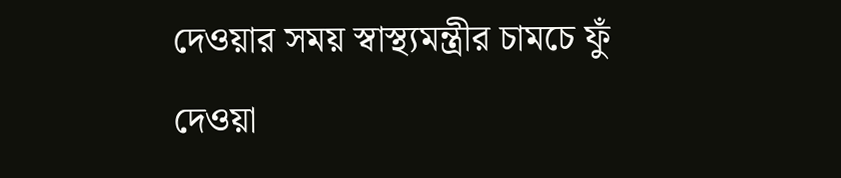দেওয়ার সময় স্বাস্থ্যমন্ত্রীর চামচে ফুঁ দেওয়া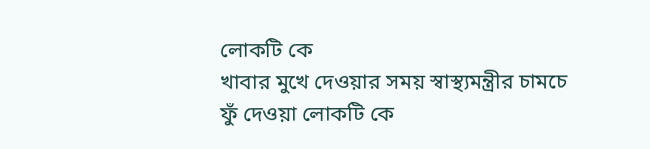লোকটি কে
খাবার মুখে দেওয়ার সময় স্বাস্থ্যমন্ত্রীর চামচে ফুঁ দেওয়া লোকটি কে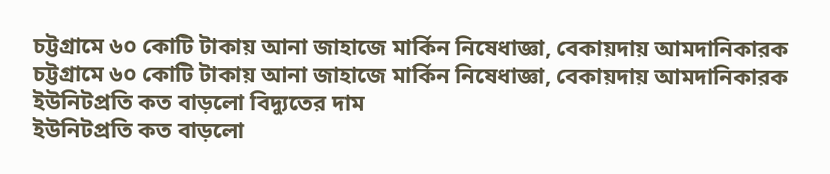চট্টগ্রামে ৬০ কোটি টাকায় আনা জাহাজে মার্কিন নিষেধাজ্ঞা, বেকায়দায় আমদানিকারক
চট্টগ্রামে ৬০ কোটি টাকায় আনা জাহাজে মার্কিন নিষেধাজ্ঞা, বেকায়দায় আমদানিকারক
ইউনিটপ্রতি কত বাড়লো বিদ্যুতের দাম
ইউনিটপ্রতি কত বাড়লো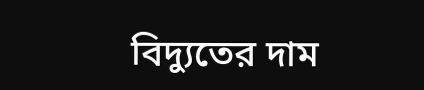বিদ্যুতের দাম